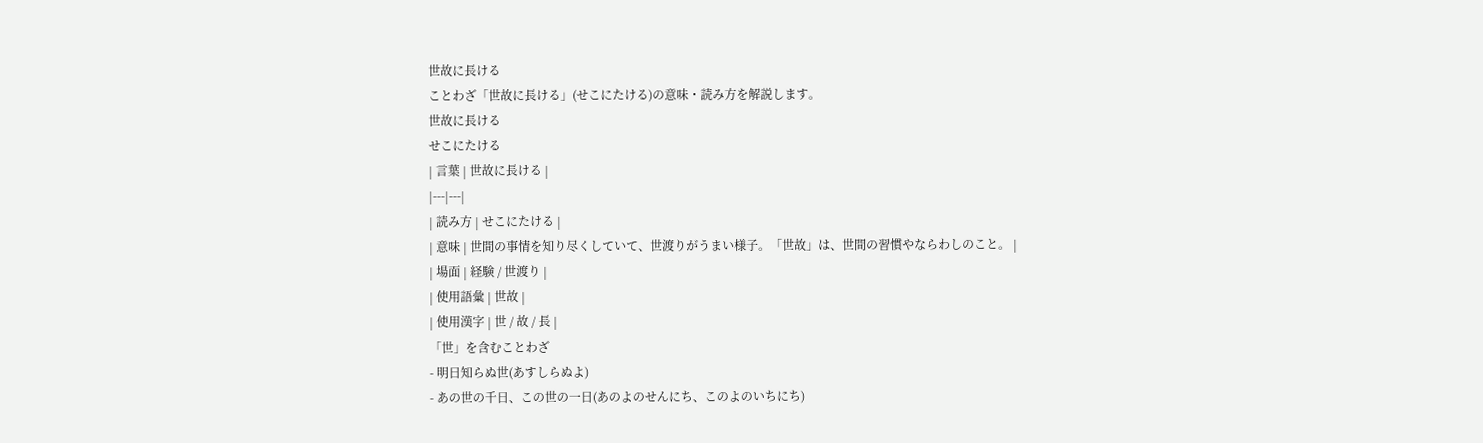世故に長ける
ことわざ「世故に長ける」(せこにたける)の意味・読み方を解説します。
世故に長ける
せこにたける
| 言葉 | 世故に長ける |
|---|---|
| 読み方 | せこにたける |
| 意味 | 世間の事情を知り尽くしていて、世渡りがうまい様子。「世故」は、世間の習慣やならわしのこと。 |
| 場面 | 経験 / 世渡り |
| 使用語彙 | 世故 |
| 使用漢字 | 世 / 故 / 長 |
「世」を含むことわざ
- 明日知らぬ世(あすしらぬよ)
- あの世の千日、この世の一日(あのよのせんにち、このよのいちにち)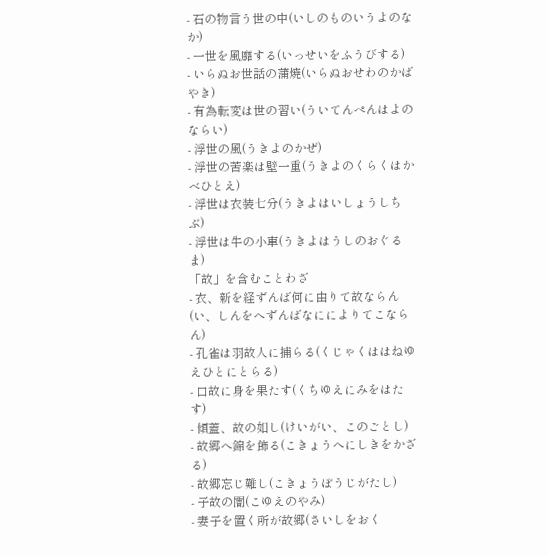- 石の物言う世の中(いしのものいうよのなか)
- 一世を風靡する(いっせいをふうびする)
- いらぬお世話の蒲焼(いらぬおせわのかばやき)
- 有為転変は世の習い(ういてんぺんはよのならい)
- 浮世の風(うきよのかぜ)
- 浮世の苦楽は壁一重(うきよのくらくはかべひとえ)
- 浮世は衣装七分(うきよはいしょうしちぶ)
- 浮世は牛の小車(うきよはうしのおぐるま)
「故」を含むことわざ
- 衣、新を経ずんば何に由りて故ならん(い、しんをへずんばなにによりてこならん)
- 孔雀は羽故人に捕らる(くじゃくははねゆえひとにとらる)
- 口故に身を果たす(くちゆえにみをはたす)
- 傾蓋、故の如し(けいがい、このごとし)
- 故郷へ錦を飾る(こきょうへにしきをかざる)
- 故郷忘じ難し(こきょうぼうじがたし)
- 子故の闇(こゆえのやみ)
- 妻子を置く所が故郷(さいしをおく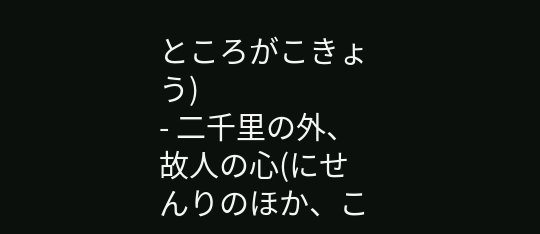ところがこきょう)
- 二千里の外、故人の心(にせんりのほか、こ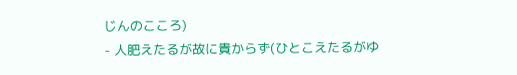じんのこころ)
- 人肥えたるが故に貴からず(ひとこえたるがゆ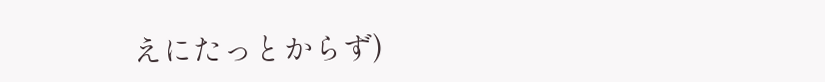えにたっとからず)